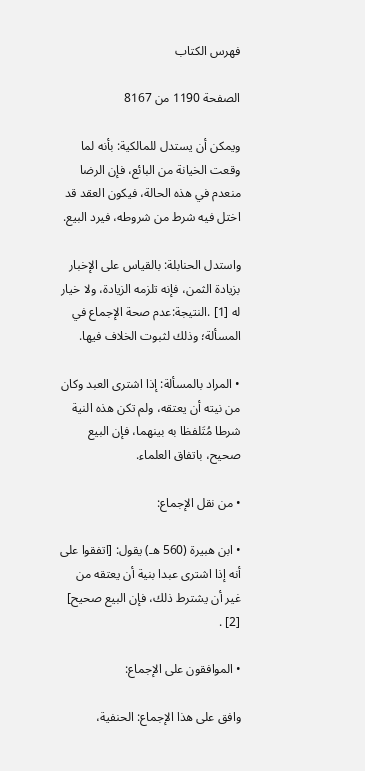فهرس الكتاب

الصفحة 1190 من 8167

ويمكن أن يستدل للمالكية: بأنه لما وقعت الخيانة من البائع، فإن الرضا منعدم في هذه الحالة، فيكون العقد قد اختل فيه شرط من شروطه، فيرد البيع.

واستدل الحنابلة: بالقياس على الإخبار بزيادة الثمن، فإنه تلزمه الزيادة، ولا خيار له [1] .النتيجة:عدم صحة الإجماع في المسألة؛ وذلك لثبوت الخلاف فيها.

• المراد بالمسألة: إذا اشترى العبد وكان من نيته أن يعتقه، ولم تكن هذه النية شرطا مُتَلفظا به بينهما، فإن البيع صحيح، باتفاق العلماء.

• من نقل الإجماع:

• ابن هبيرة (560 هـ) يقول: [اتفقوا على أنه إذا اشترى عبدا بنية أن يعتقه من غير أن يشترط ذلك، فإن البيع صحيح] [2] .

• الموافقون على الإجماع:

وافق على هذا الإجماع: الحنفية،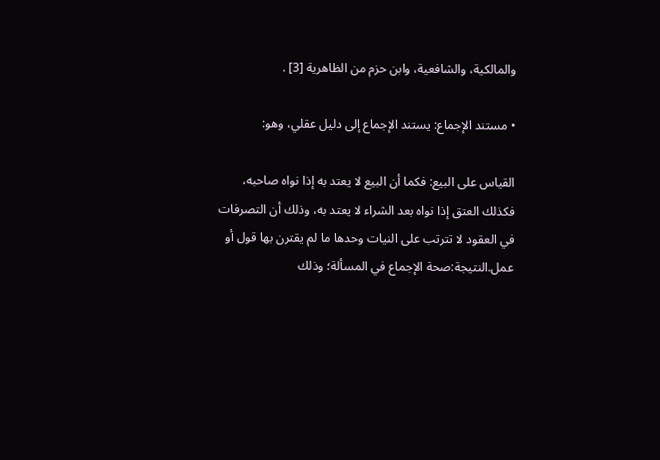والمالكية، والشافعية، وابن حزم من الظاهرية [3] .

• مستند الإجماع: يستند الإجماع إلى دليل عقلي، وهو:

القياس على البيع: فكما أن البيع لا يعتد به إذا نواه صاحبه، فكذلك العتق إذا نواه بعد الشراء لا يعتد به، وذلك أن التصرفات في العقود لا تترتب على النيات وحدها ما لم يقترن بها قول أو عمل.النتيجة:صحة الإجماع في المسألة؛ وذلك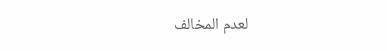لعدم المخالف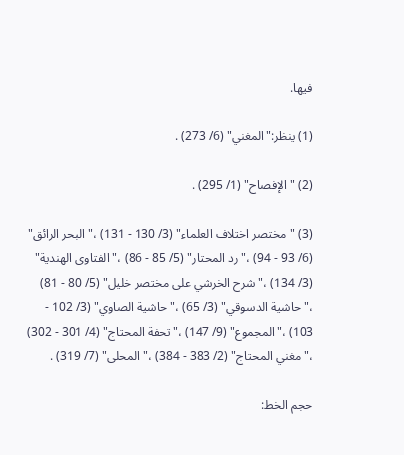فيها.

(1) ينظر:"المغني" (6/ 273) .

(2) "الإفصاح" (1/ 295) .

(3) "مختصر اختلاف العلماء" (3/ 130 - 131) ،"البحر الرائق" (6/ 93 - 94) ،"رد المحتار" (5/ 85 - 86) ،"الفتاوى الهندية" (3/ 134) ،"شرح الخرشي على مختصر خليل" (5/ 80 - 81) ،"حاشية الدسوقي" (3/ 65) ،"حاشية الصاوي" (3/ 102 - 103) ،"المجموع" (9/ 147) ،"تحفة المحتاج" (4/ 301 - 302) ،"مغني المحتاج" (2/ 383 - 384) ،"المحلى" (7/ 319) .

حجم الخط: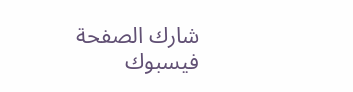شارك الصفحة
فيسبوك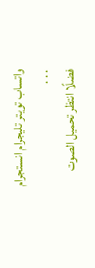واتساب تويتر تليجرام انستجرام
. . .
فضلًا انتظر تحميل الصوت